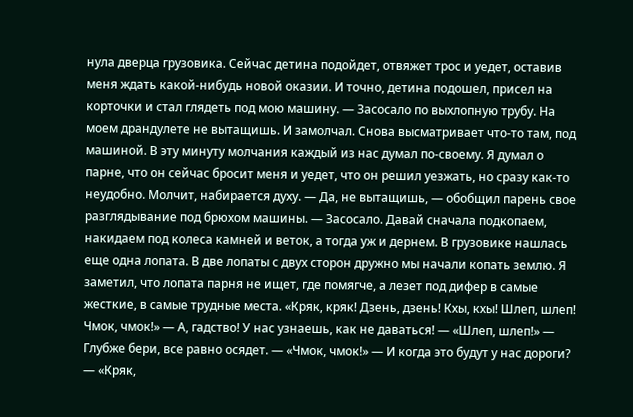нула дверца грузовика. Сейчас детина подойдет, отвяжет трос и уедет, оставив меня ждать какой-нибудь новой оказии. И точно, детина подошел, присел на корточки и стал глядеть под мою машину. — Засосало по выхлопную трубу. На моем драндулете не вытащишь. И замолчал. Снова высматривает что-то там, под машиной. В эту минуту молчания каждый из нас думал по-своему. Я думал о парне, что он сейчас бросит меня и уедет, что он решил уезжать, но сразу как-то неудобно. Молчит, набирается духу. — Да, не вытащишь, — обобщил парень свое разглядывание под брюхом машины. — Засосало. Давай сначала подкопаем, накидаем под колеса камней и веток, а тогда уж и дернем. В грузовике нашлась еще одна лопата. В две лопаты с двух сторон дружно мы начали копать землю. Я заметил, что лопата парня не ищет, где помягче, а лезет под дифер в самые жесткие, в самые трудные места. «Кряк, кряк! Дзень, дзень! Кхы, кхы! Шлеп, шлеп! Чмок, чмок!» — А, гадство! У нас узнаешь, как не даваться! — «Шлеп, шлеп!» — Глубже бери, все равно осядет. — «Чмок, чмок!» — И когда это будут у нас дороги? — «Кряк,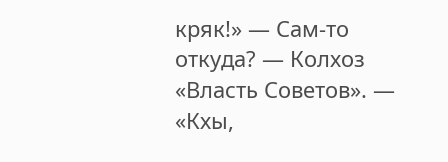кряк!» — Сам-то откуда? — Колхоз «Власть Советов». — «Кхы,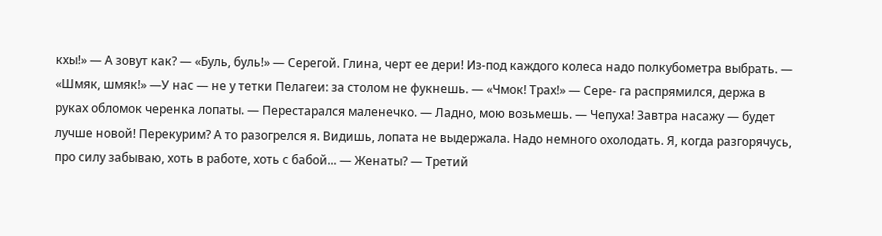кхы!» — А зовут как? — «Буль, буль!» — Серегой. Глина, черт ее дери! Из-под каждого колеса надо полкубометра выбрать. — «Шмяк, шмяк!» —У нас — не у тетки Пелагеи: за столом не фукнешь. — «Чмок! Трах!» — Сере- га распрямился, держа в руках обломок черенка лопаты. — Перестарался маленечко. — Ладно, мою возьмешь. — Чепуха! Завтра насажу — будет лучше новой! Перекурим? А то разогрелся я. Видишь, лопата не выдержала. Надо немного охолодать. Я, когда разгорячусь, про силу забываю, хоть в работе, хоть с бабой... — Женаты? — Третий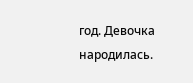год. Девочка народилась.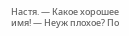Настя. — Какое хорошее имя! — Неуж плохое? По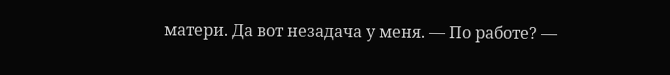матери. Да вот незадача у меня. — По работе? —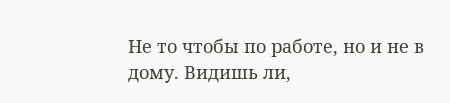Не то чтобы по работе, но и не в дому. Видишь ли,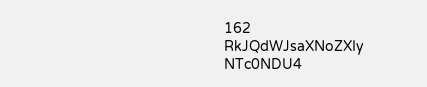162
RkJQdWJsaXNoZXIy NTc0NDU4